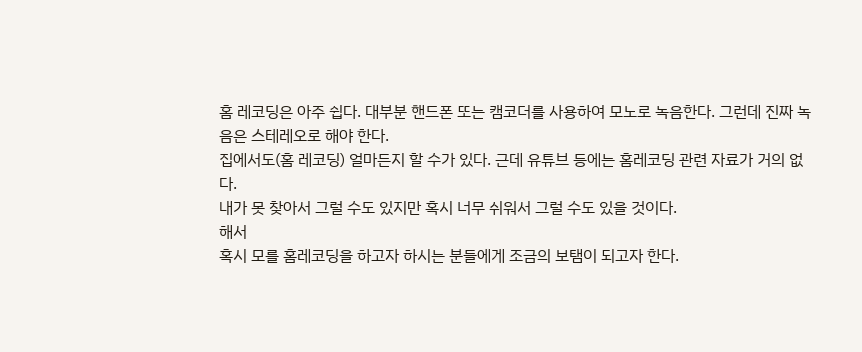홈 레코딩은 아주 쉽다. 대부분 핸드폰 또는 캠코더를 사용하여 모노로 녹음한다. 그런데 진짜 녹음은 스테레오로 해야 한다.
집에서도(홈 레코딩) 얼마든지 할 수가 있다. 근데 유튜브 등에는 홈레코딩 관련 자료가 거의 없다.
내가 못 찾아서 그럴 수도 있지만 혹시 너무 쉬워서 그럴 수도 있을 것이다.
해서
혹시 모를 홈레코딩을 하고자 하시는 분들에게 조금의 보탬이 되고자 한다.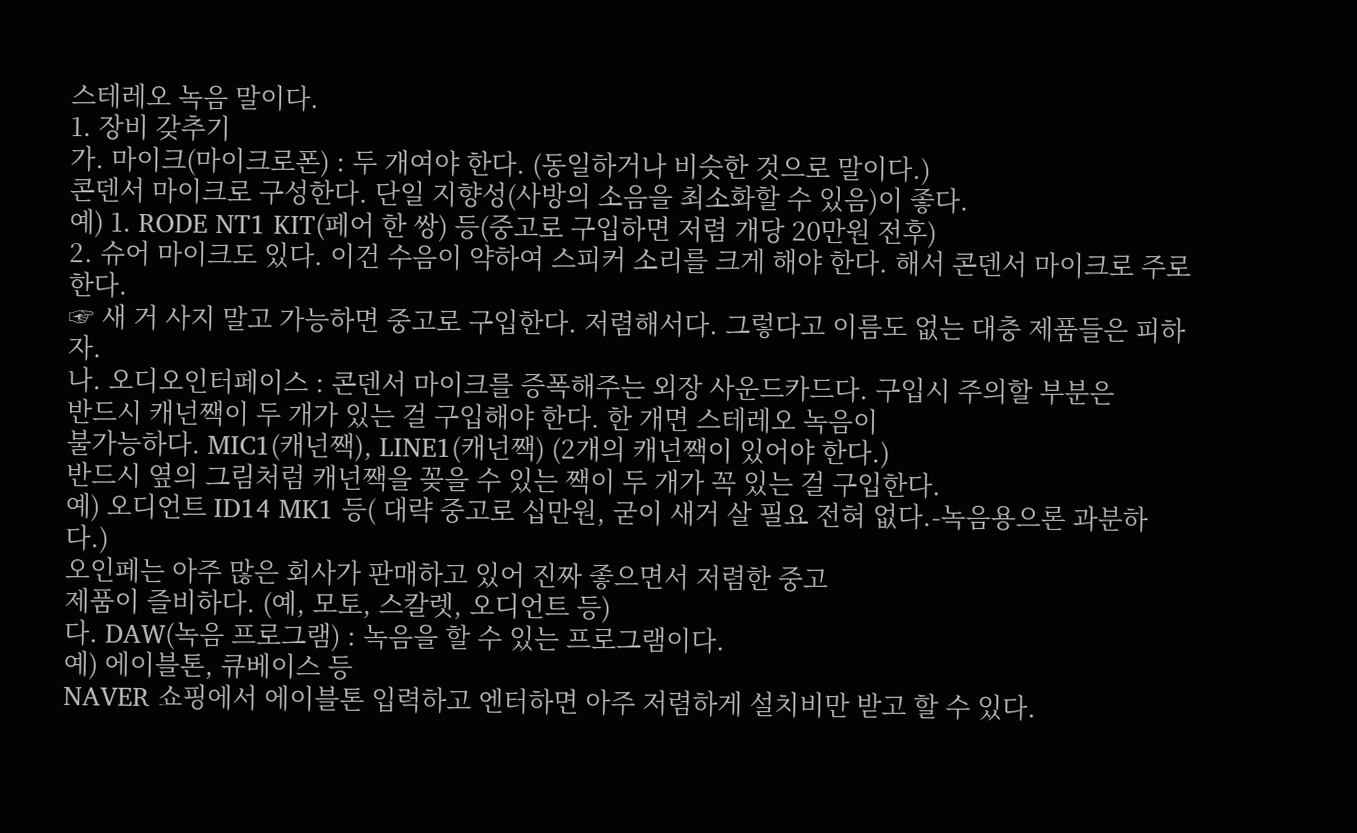스테레오 녹음 말이다.
1. 장비 갖추기
가. 마이크(마이크로폰) : 두 개여야 한다. (동일하거나 비슷한 것으로 말이다.)
콘덴서 마이크로 구성한다. 단일 지향성(사방의 소음을 최소화할 수 있음)이 좋다.
예) 1. RODE NT1 KIT(페어 한 쌍) 등(중고로 구입하면 저렴 개당 20만원 전후)
2. 슈어 마이크도 있다. 이건 수음이 약하여 스피커 소리를 크게 해야 한다. 해서 콘덴서 마이크로 주로 한다.
☞ 새 거 사지 말고 가능하면 중고로 구입한다. 저렴해서다. 그렇다고 이름도 없는 대충 제품들은 피하자.
나. 오디오인터페이스 : 콘덴서 마이크를 증폭해주는 외장 사운드카드다. 구입시 주의할 부분은
반드시 캐넌짹이 두 개가 있는 걸 구입해야 한다. 한 개면 스테레오 녹음이
불가능하다. MIC1(캐넌짹), LINE1(캐넌짹) (2개의 캐넌짹이 있어야 한다.)
반드시 옆의 그림처럼 캐넌짹을 꽂을 수 있는 짹이 두 개가 꼭 있는 걸 구입한다.
예) 오디언트 ID14 MK1 등( 대략 중고로 십만원, 굳이 새거 살 필요 전혀 없다.-녹음용으론 과분하다.)
오인페는 아주 많은 회사가 판매하고 있어 진짜 좋으면서 저렴한 중고
제품이 즐비하다. (예, 모토, 스칼렛, 오디언트 등)
다. DAW(녹음 프로그램) : 녹음을 할 수 있는 프로그램이다.
예) 에이블톤, 큐베이스 등
NAVER 쇼핑에서 에이블톤 입력하고 엔터하면 아주 저렴하게 설치비만 받고 할 수 있다.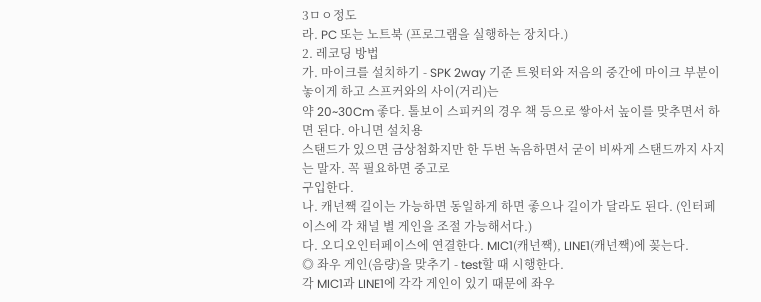3ㅁㅇ정도
라. PC 또는 노트북 (프로그램을 실행하는 장치다.)
2. 레코딩 방법
가. 마이크를 설치하기 - SPK 2way 기준 트윗터와 저음의 중간에 마이크 부분이 놓이게 하고 스프커와의 사이(거리)는
약 20~30Cm 좋다. 톨보이 스피커의 경우 책 등으로 쌓아서 높이를 맞추면서 하면 된다. 아니면 설치용
스탠드가 있으면 금상첨화지만 한 두번 녹음하면서 굳이 비싸게 스탠드까지 사지는 말자. 꼭 필요하면 중고로
구입한다.
나. 캐넌짹 길이는 가능하면 동일하게 하면 좋으나 길이가 달라도 된다. (인터페이스에 각 채널 별 게인을 조절 가능해서다.)
다. 오디오인터페이스에 연결한다. MIC1(캐넌짹), LINE1(캐넌짹)에 꽂는다.
◎ 좌우 게인(음량)을 맞추기 - test할 때 시행한다.
각 MIC1과 LINE1에 각각 게인이 있기 때문에 좌우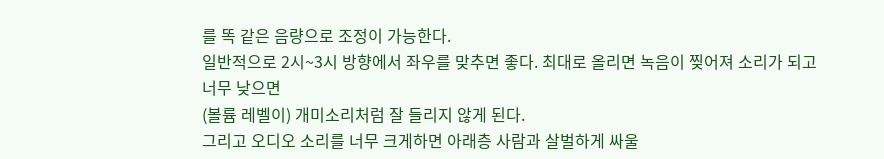를 똑 같은 음량으로 조정이 가능한다.
일반적으로 2시~3시 방향에서 좌우를 맞추면 좋다. 최대로 올리면 녹음이 찢어져 소리가 되고 너무 낮으면
(볼륨 레벨이) 개미소리처럼 잘 들리지 않게 된다.
그리고 오디오 소리를 너무 크게하면 아래층 사람과 살벌하게 싸울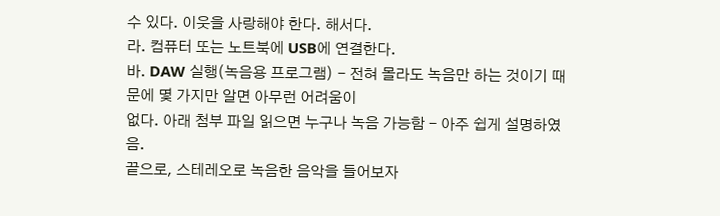수 있다. 이웃을 사랑해야 한다. 해서다.
라. 컴퓨터 또는 노트북에 USB에 연결한다.
바. DAW 실행(녹음용 프로그램) - 전혀 몰라도 녹음만 하는 것이기 때문에 몇 가지만 알면 아무런 어려움이
없다. 아래 첨부 파일 읽으면 누구나 녹음 가능함 - 아주 쉽게 설명하였음.
끝으로, 스테레오로 녹음한 음악을 들어보자